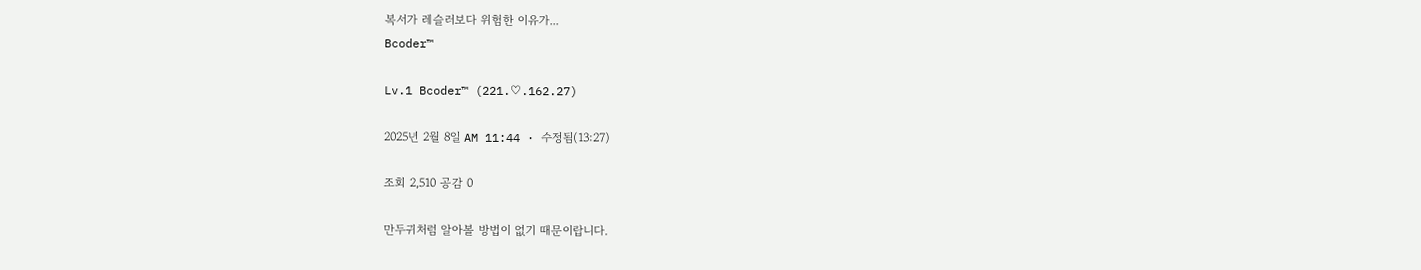복서가 레슬러보다 위험한 이유가...
Bcoder™

Lv.1 Bcoder™ (221.♡.162.27)

2025년 2월 8일 AM 11:44 · 수정됨(13:27)

조회 2,510 공감 0

만두귀처럼 알아볼 방법이 없기 때문이랍니다.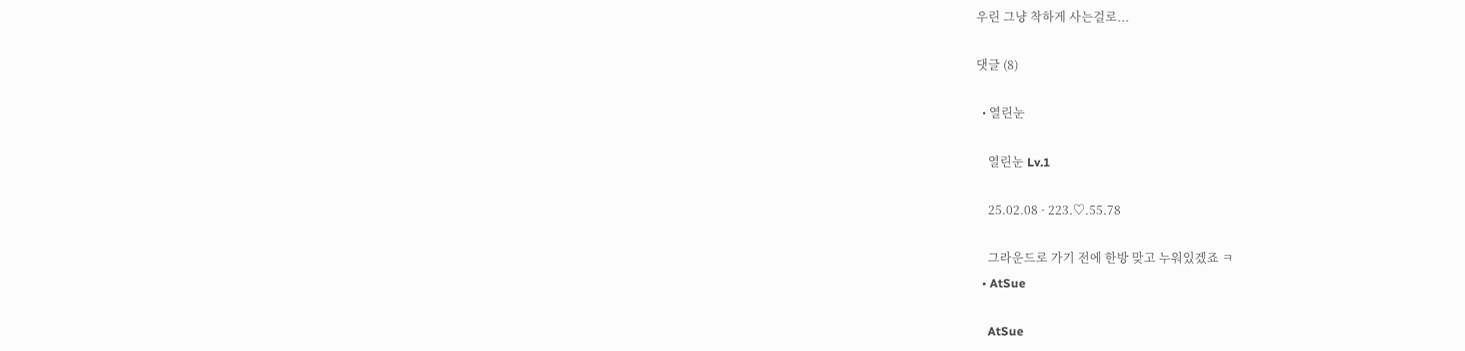우린 그냥 착하게 사는걸로...

댓글 (8)

  • 열린눈

    열린눈 Lv.1

    25.02.08 · 223.♡.55.78

    그라운드로 가기 전에 한방 맞고 누워있겠죠 ㅋ
  • AtSue

    AtSue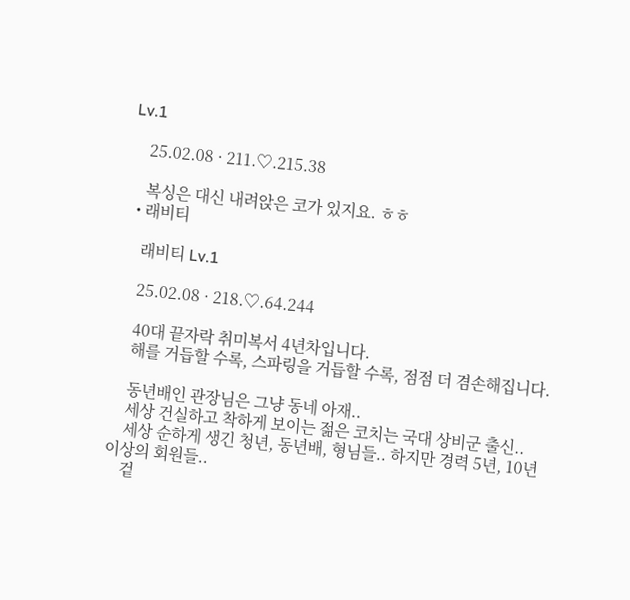Lv.1

    25.02.08 · 211.♡.215.38

    복싱은 대신 내려앉은 코가 있지요. ㅎㅎ
  • 래비티

    래비티 Lv.1

    25.02.08 · 218.♡.64.244

    40대 끝자락 취미복서 4년차입니다.
    해를 거듭할 수록, 스파링을 거듭할 수록, 점점 더 겸손해집니다.

    동년배인 관장님은 그냥 동네 아재..
    세상 건실하고 착하게 보이는 젊은 코치는 국대 상비군 출신..
    세상 순하게 생긴 청년, 동년배, 형님들.. 하지만 경력 5년, 10년 이상의 회원들..
    겉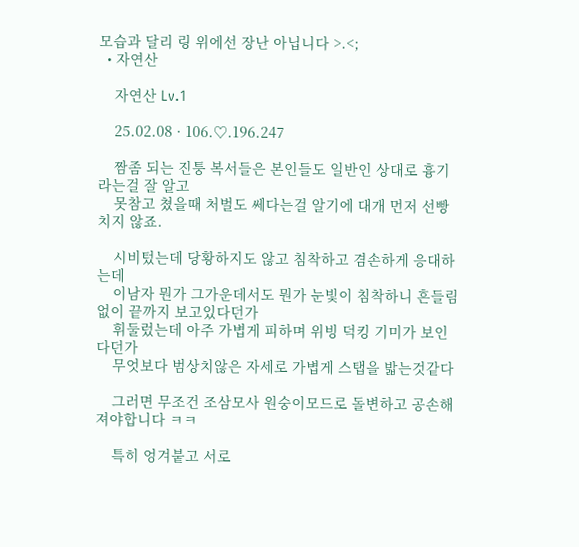모습과 달리 링 위에선 장난 아닙니다 >.<;
  • 자연산

    자연산 Lv.1

    25.02.08 · 106.♡.196.247

    짬좀 되는 진퉁 복서들은 본인들도 일반인 상대로 흉기라는걸 잘 알고
    못참고 쳤을때 처벌도 쎄다는걸 알기에 대개 먼저 선빵 치지 않죠.

    시비텄는데 당황하지도 않고 침착하고 겸손하게 응대하는데
    이남자 뭔가 그가운데서도 뭔가 눈빛이 침착하니 흔들림없이 끝까지 보고있다던가
    휘둘렀는데 아주 가볍게 피하며 위빙 덕킹 기미가 보인다던가
    무엇보다 범상치않은 자세로 가볍게 스탭을 밟는것같다

    그러면 무조건 조삼모사 원숭이모드로 돌변하고 공손해져야합니다 ㅋㅋ

    특히 엉겨붙고 서로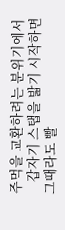주먹을 교환하려는 분위기에서
    갑자기 스탭을 밟기 시작하면 그때라도 빨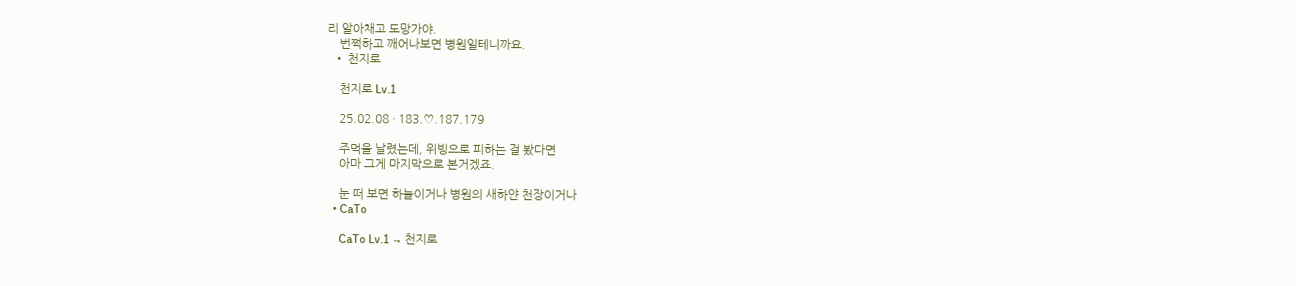리 알아채고 도망가야.
    번쩍하고 깨어나보면 병원일테니까요.
  • 천지로

    천지로 Lv.1

    25.02.08 · 183.♡.187.179

    주먹을 날렸는데, 위빙으로 피하는 걸 봤다면
    아마 그게 마지막으로 본거겠죠.

    눈 떠 보면 하늘이거나 병원의 새하얀 천장이거나
  • CaTo

    CaTo Lv.1 → 천지로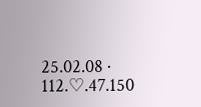25.02.08 · 112.♡.47.150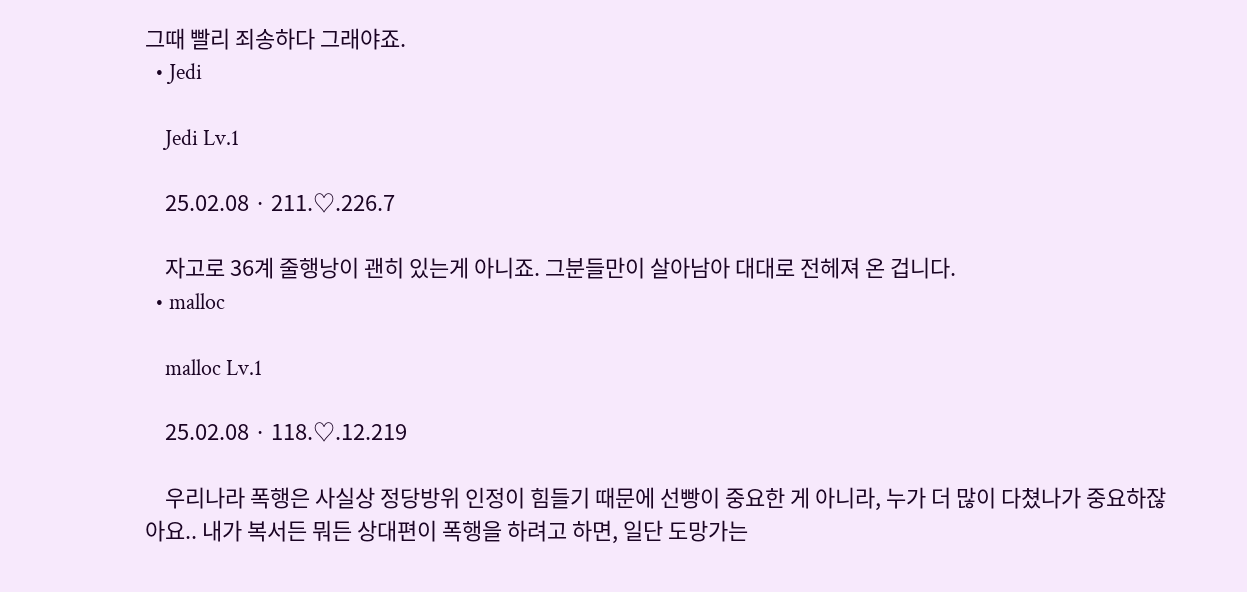그때 빨리 죄송하다 그래야죠.
  • Jedi

    Jedi Lv.1

    25.02.08 · 211.♡.226.7

    자고로 36계 줄행낭이 괜히 있는게 아니죠. 그분들만이 살아남아 대대로 전헤져 온 겁니다.
  • malloc

    malloc Lv.1

    25.02.08 · 118.♡.12.219

    우리나라 폭행은 사실상 정당방위 인정이 힘들기 때문에 선빵이 중요한 게 아니라, 누가 더 많이 다쳤나가 중요하잖아요.. 내가 복서든 뭐든 상대편이 폭행을 하려고 하면, 일단 도망가는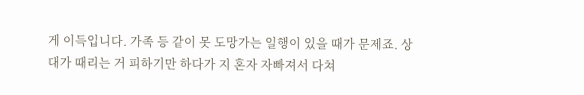게 이득입니다. 가족 등 같이 못 도망가는 일행이 있을 때가 문제죠. 상대가 때리는 거 피하기만 하다가 지 혼자 자빠져서 다쳐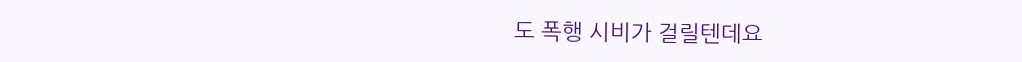도 폭행 시비가 걸릴텐데요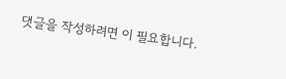댓글을 작성하려면 이 필요합니다.